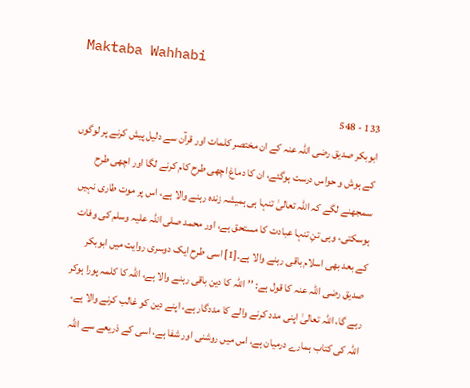Maktaba Wahhabi

133 - 548
ابوبکر صدیق رضی اللہ عنہ کے ان مختصر کلمات اور قرآن سے دلیل پیش کرنے پر لوگوں کے ہوش و حواس درست ہوگئے، ان کا دماغ اچھی طرح کام کرنے لگا اور اچھی طرح سمجھنے لگے کہ اللہ تعالیٰ تنہا ہی ہمیشہ زندہ رہنے والا ہے، اس پر موت طاری نہیں ہوسکتی، وہی تنِ تنہا عبادت کا مستحق ہے، اور محمد صلی اللہ علیہ وسلم کی وفات کے بعد بھی اسلام باقی رہنے والا ہے۔[1] اسی طرح ایک دوسری روایت میں ابوبکر صدیق رضی اللہ عنہ کا قول ہے: ’’اللہ کا دین باقی رہنے والا ہے، اللہ کا کلمہ پورا ہوکر رہے گا، اللہ تعالیٰ اپنی مدد کرنے والے کا مددگار ہے، اپنے دین کو غالب کرنے والا ہے، اللہ کی کتاب ہمارے درمیان ہے، اس میں روشنی اور شفا ہے، اسی کے ذریعے سے اللہ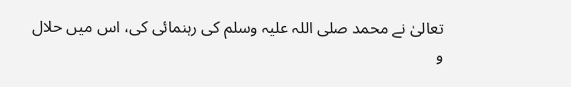تعالیٰ نے محمد صلی اللہ علیہ وسلم کی رہنمائی کی، اس میں حلال و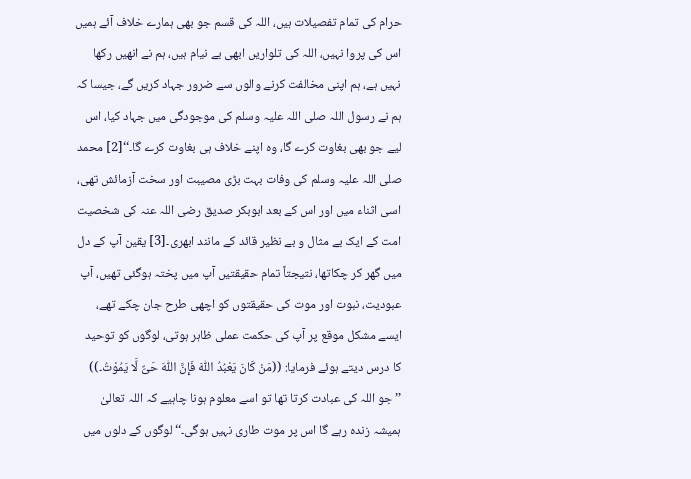حرام کی تمام تفصیلات ہیں، اللہ کی قسم جو بھی ہمارے خلاف آئے ہمیں اس کی پروا نہیں، اللہ کی تلواریں ابھی بے نیام ہیں، ہم نے انھیں رکھا نہیں ہے، ہم اپنی مخالفت کرنے والوں سے ضرور جہاد کریں گے، جیسا کہ ہم نے رسول اللہ صلی اللہ علیہ وسلم کی موجودگی میں جہاد کیا، اس لیے جو بھی بغاوت کرے گا، وہ اپنے خلاف ہی بغاوت کرے گا۔‘‘[2] محمد صلی اللہ علیہ وسلم کی وفات بہت بڑی مصیبت اور سخت آزمائش تھی، اسی اثناء میں اور اس کے بعد ابوبکر صدیق رضی اللہ عنہ کی شخصیت امت کے ایک بے مثال و بے نظیر قائد کے مانند ابھری۔[3] یقین آپ کے دل میں گھر کر چکاتھا، نتیجتاً تمام حقیقتیں آپ میں پختہ ہوگئی تھیں، آپ عبودیت، نبوت اور موت کی حقیقتوں کو اچھی طرح جان چکے تھے، ایسے مشکل موقع پر آپ کی حکمت عملی ظاہر ہوتی، لوگوں کو توحید کا درس دیتے ہوئے فرمایا: ((مَنْ کَانَ یَعْبُدُ اللّٰہَ فَإِنَّ اللّٰہَ حَیٌّ لَّا یَمُوْتُ۔)) ’’جو اللہ کی عبادت کرتا تھا تو اسے معلوم ہونا چاہیے کہ اللہ تعالیٰ ہمیشہ زندہ رہے گا اس پر موت طاری نہیں ہوگی۔‘‘ لوگوں کے دلوں میں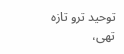توحید ترو تازہ تھی،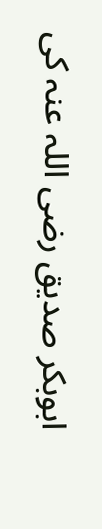ابوبکر صدیق رضی اللہ عنہ کی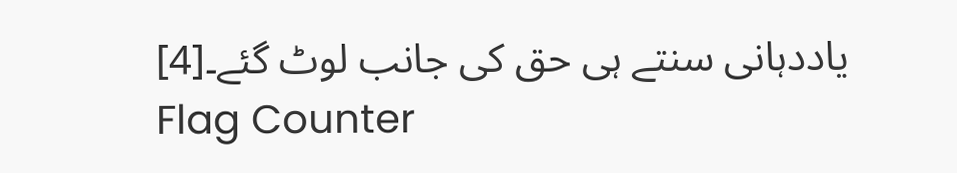یاددہانی سنتے ہی حق کی جانب لوٹ گئے۔[4]
Flag Counter